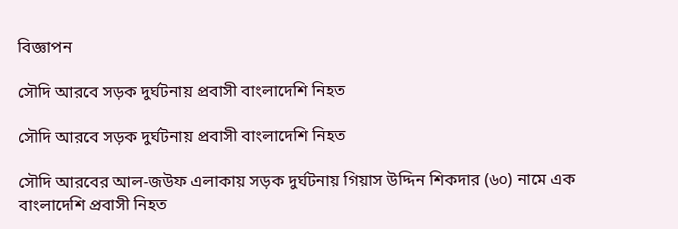বিজ্ঞাপন

সৌদি আরবে সড়ক দুর্ঘটনায় প্রবাসী বাংলাদেশি নিহত

সৌদি আরবে সড়ক দুর্ঘটনায় প্রবাসী বাংলাদেশি নিহত

সৌদি আরবের আল-জউফ এলাকায় সড়ক দুর্ঘটনায় গিয়াস উদ্দিন শিকদার (৬০) নামে এক বাংলাদেশি প্রবাসী নিহত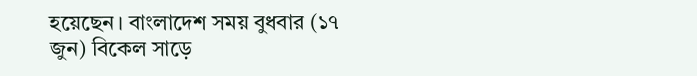হয়েছেন। বাংলাদেশ সময় বুধবার (১৭ জুন) বিকেল সাড়ে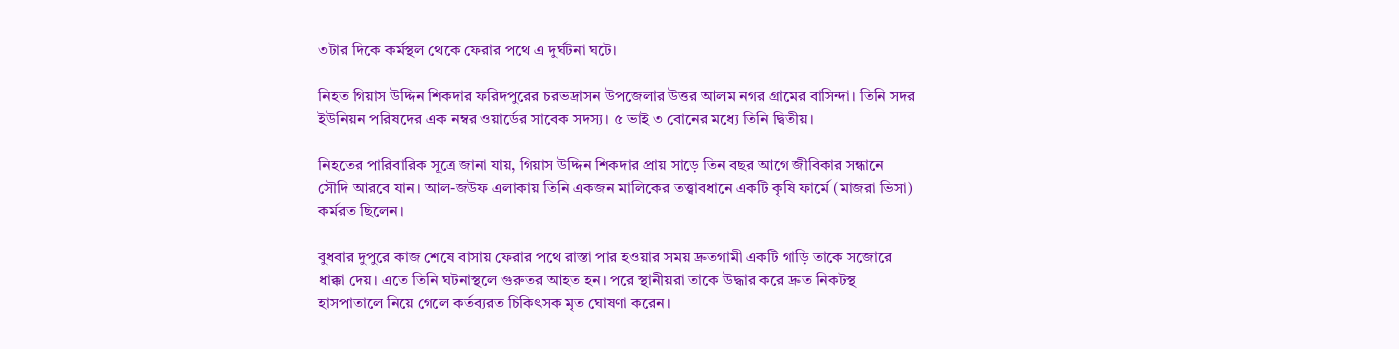৩টার দিকে কর্মস্থল থেকে ফেরার পথে এ দুর্ঘটনা ঘটে।

নিহত গিয়াস উদ্দিন শিকদার ফরিদপুরের চরভদ্রাসন উপজেলার উত্তর আলম নগর গ্রামের বাসিন্দা। তিনি সদর ইউনিয়ন পরিষদের এক নম্বর ওয়ার্ডের সাবেক সদস্য। ৫ ভাই ৩ বোনের মধ্যে তিনি দ্বিতীয়।

নিহতের পারিবারিক সূত্রে জানা যায়, গিয়াস উদ্দিন শিকদার প্রায় সাড়ে তিন বছর আগে জীবিকার সন্ধানে সৌদি আরবে যান। আল-জউফ এলাকায় তিনি একজন মালিকের তত্ত্বাবধানে একটি কৃষি ফার্মে (মাজরা ভিসা) কর্মরত ছিলেন।

বুধবার দুপুরে কাজ শেষে বাসায় ফেরার পথে রাস্তা পার হওয়ার সময় দ্রুতগামী একটি গাড়ি তাকে সজোরে ধাক্কা দেয়। এতে তিনি ঘটনাস্থলে গুরুতর আহত হন। পরে স্থানীয়রা তাকে উদ্ধার করে দ্রুত নিকটস্থ হাসপাতালে নিয়ে গেলে কর্তব্যরত চিকিৎসক মৃত ঘোষণা করেন।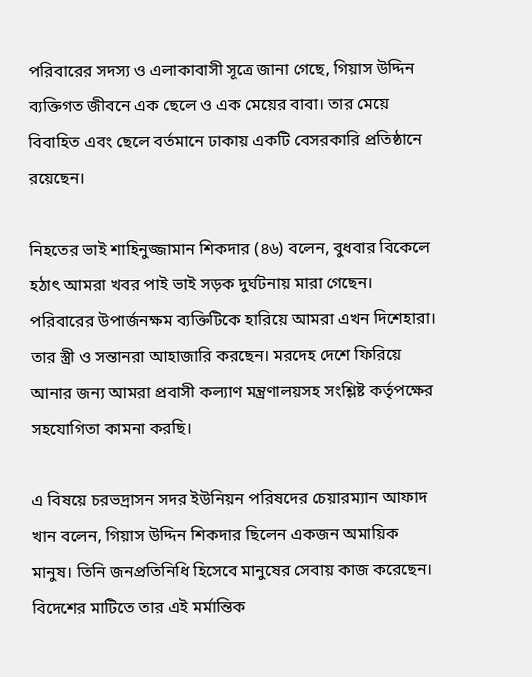পরিবারের সদস্য ও এলাকাবাসী সূত্রে জানা গেছে, গিয়াস উদ্দিন ব্যক্তিগত জীবনে এক ছেলে ও এক মেয়ের বাবা। তার মেয়ে বিবাহিত এবং ছেলে বর্তমানে ঢাকায় একটি বেসরকারি প্রতিষ্ঠানে রয়েছেন।

নিহতের ভাই শাহিনুজ্জামান শিকদার (৪৬) বলেন, বুধবার বিকেলে হঠাৎ আমরা খবর পাই ভাই সড়ক দুর্ঘটনায় মারা গেছেন। পরিবারের উপার্জনক্ষম ব্যক্তিটিকে হারিয়ে আমরা এখন দিশেহারা। তার স্ত্রী ও সন্তানরা আহাজারি করছেন। মরদেহ দেশে ফিরিয়ে আনার জন্য আমরা প্রবাসী কল্যাণ মন্ত্রণালয়সহ সংশ্লিষ্ট কর্তৃপক্ষের সহযোগিতা কামনা করছি।

এ বিষয়ে চরভদ্রাসন সদর ইউনিয়ন পরিষদের চেয়ারম্যান আফাদ খান বলেন, গিয়াস উদ্দিন শিকদার ছিলেন একজন অমায়িক মানুষ। তিনি জনপ্রতিনিধি হিসেবে মানুষের সেবায় কাজ করেছেন। বিদেশের মাটিতে তার এই মর্মান্তিক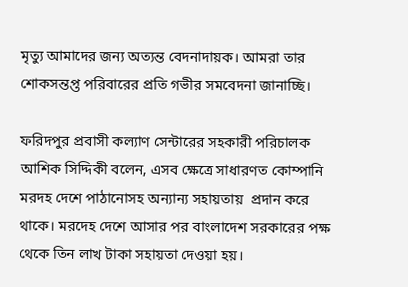মৃত্যু আমাদের জন্য অত্যন্ত বেদনাদায়ক। আমরা তার শোকসন্তপ্ত পরিবারের প্রতি গভীর সমবেদনা জানাচ্ছি।

ফরিদপুর প্রবাসী কল্যাণ সেন্টারের সহকারী পরিচালক আশিক সিদ্দিকী বলেন, এসব ক্ষেত্রে সাধারণত কোম্পানি মরদহ দেশে পাঠানোসহ অন্যান্য সহায়তায়  প্রদান করে থাকে। মরদেহ দেশে আসার পর বাংলাদেশ সরকারের পক্ষ থেকে তিন লাখ টাকা সহায়তা দেওয়া হয়।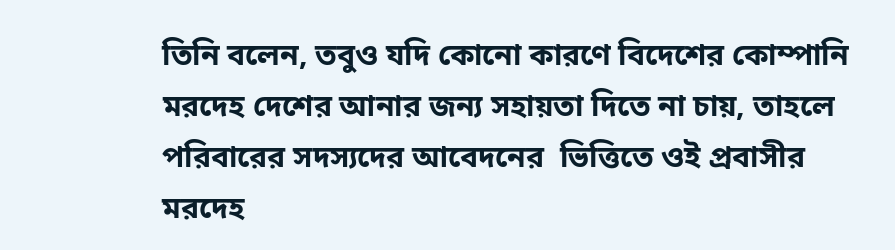তিনি বলেন, তবুও যদি কোনো কারণে বিদেশের কোম্পানি মরদেহ দেশের আনার জন্য সহায়তা দিতে না চায়, তাহলে পরিবারের সদস্যদের আবেদনের  ভিত্তিতে ওই প্রবাসীর মরদেহ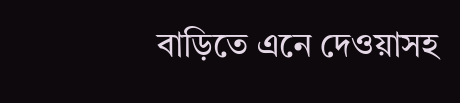বাড়িতে এনে দেওয়াসহ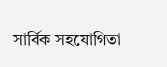সার্বিক সহযোগিতা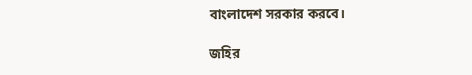বাংলাদেশ সরকার করবে।

জহির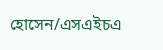হোসেন/এসএইচএ